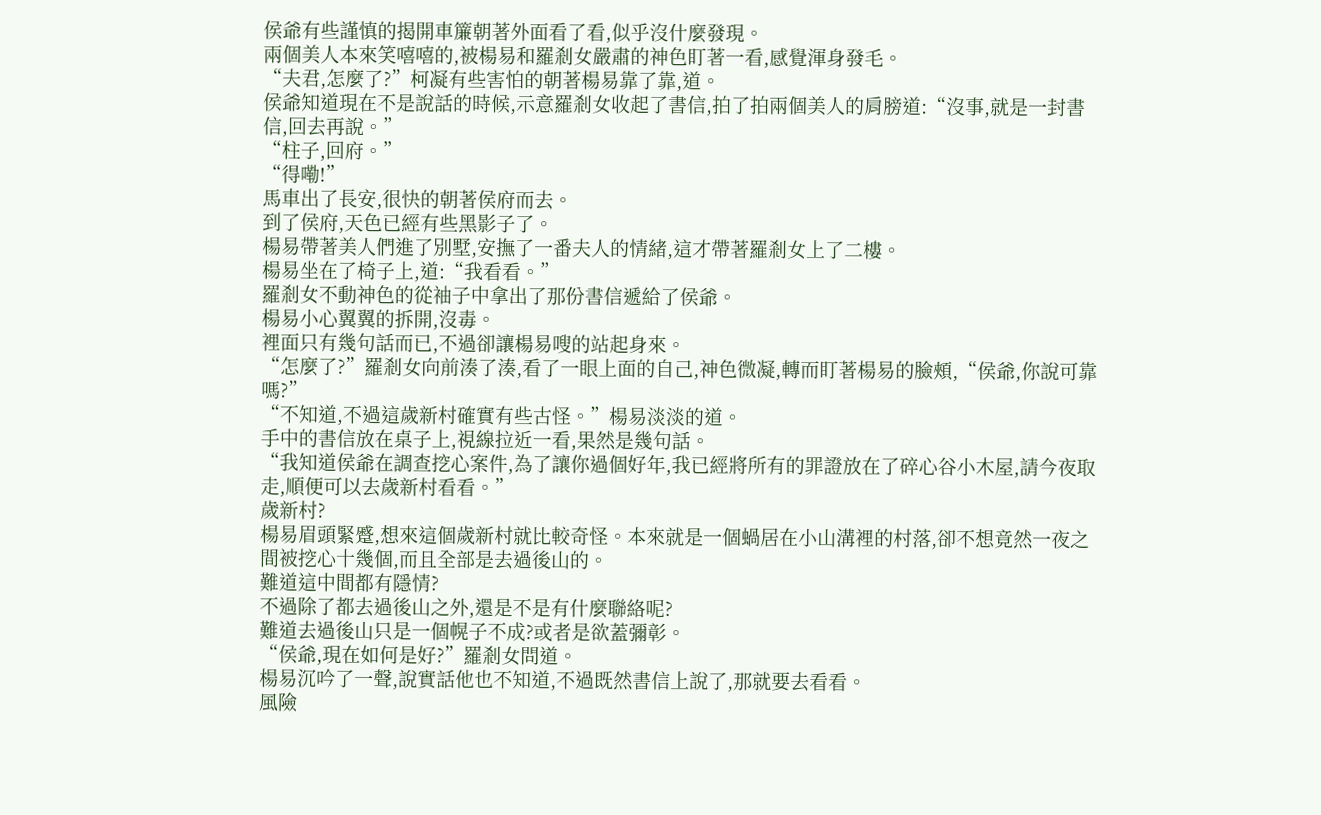侯爺有些謹慎的揭開車簾朝著外面看了看,似乎沒什麼發現。
兩個美人本來笑嘻嘻的,被楊易和羅剎女嚴肅的神色盯著一看,感覺渾身發毛。
“夫君,怎麼了?”柯凝有些害怕的朝著楊易靠了靠,道。
侯爺知道現在不是說話的時候,示意羅剎女收起了書信,拍了拍兩個美人的肩膀道:“沒事,就是一封書信,回去再說。”
“柱子,回府。”
“得嘞!”
馬車出了長安,很快的朝著侯府而去。
到了侯府,天色已經有些黑影子了。
楊易帶著美人們進了別墅,安撫了一番夫人的情緒,這才帶著羅剎女上了二樓。
楊易坐在了椅子上,道:“我看看。”
羅剎女不動神色的從袖子中拿出了那份書信遞給了侯爺。
楊易小心翼翼的拆開,沒毒。
裡面只有幾句話而已,不過卻讓楊易嗖的站起身來。
“怎麼了?”羅剎女向前湊了湊,看了一眼上面的自己,神色微凝,轉而盯著楊易的臉頰,“侯爺,你說可靠嗎?”
“不知道,不過這歲新村確實有些古怪。”楊易淡淡的道。
手中的書信放在桌子上,視線拉近一看,果然是幾句話。
“我知道侯爺在調查挖心案件,為了讓你過個好年,我已經將所有的罪證放在了碎心谷小木屋,請今夜取走,順便可以去歲新村看看。”
歲新村?
楊易眉頭緊蹙,想來這個歲新村就比較奇怪。本來就是一個蝸居在小山溝裡的村落,卻不想竟然一夜之間被挖心十幾個,而且全部是去過後山的。
難道這中間都有隱情?
不過除了都去過後山之外,還是不是有什麼聯絡呢?
難道去過後山只是一個幌子不成?或者是欲蓋彌彰。
“侯爺,現在如何是好?”羅剎女問道。
楊易沉吟了一聲,說實話他也不知道,不過既然書信上說了,那就要去看看。
風險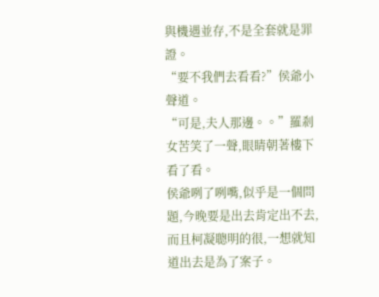與機遇並存,不是全套就是罪證。
“要不我們去看看?”侯爺小聲道。
“可是,夫人那邊。。”羅剎女苦笑了一聲,眼睛朝著樓下看了看。
侯爺咧了咧嘴,似乎是一個問題,今晚要是出去肯定出不去,而且柯凝聰明的很,一想就知道出去是為了案子。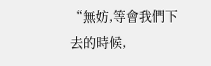“無妨,等會我們下去的時候,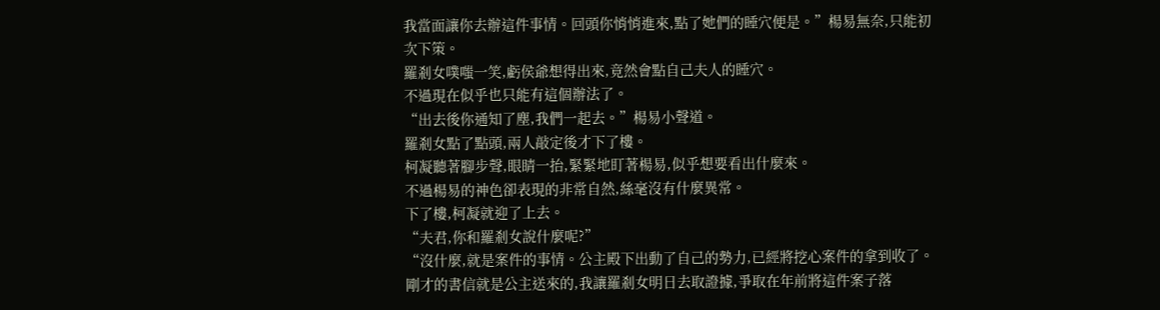我當面讓你去辦這件事情。回頭你悄悄進來,點了她們的睡穴便是。”楊易無奈,只能初次下策。
羅剎女噗嗤一笑,虧侯爺想得出來,竟然會點自己夫人的睡穴。
不過現在似乎也只能有這個辦法了。
“出去後你通知了塵,我們一起去。”楊易小聲道。
羅剎女點了點頭,兩人敲定後才下了樓。
柯凝聽著腳步聲,眼睛一抬,緊緊地盯著楊易,似乎想要看出什麼來。
不過楊易的神色卻表現的非常自然,絲毫沒有什麼異常。
下了樓,柯凝就迎了上去。
“夫君,你和羅剎女說什麼呢?”
“沒什麼,就是案件的事情。公主殿下出動了自己的勢力,已經將挖心案件的拿到收了。剛才的書信就是公主送來的,我讓羅剎女明日去取證據,爭取在年前將這件案子落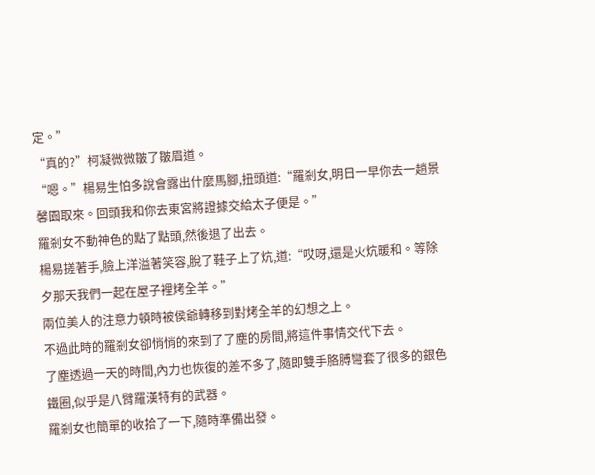定。”
“真的?”柯凝微微皺了皺眉道。
“嗯。”楊易生怕多說會露出什麼馬腳,扭頭道:“羅剎女,明日一早你去一趟景馨園取來。回頭我和你去東宮將證據交給太子便是。”
羅剎女不動神色的點了點頭,然後退了出去。
楊易搓著手,臉上洋溢著笑容,脫了鞋子上了炕,道:“哎呀,還是火炕暖和。等除夕那天我們一起在屋子裡烤全羊。”
兩位美人的注意力頓時被侯爺轉移到對烤全羊的幻想之上。
不過此時的羅剎女卻悄悄的來到了了塵的房間,將這件事情交代下去。
了塵透過一天的時間,內力也恢復的差不多了,隨即雙手胳膊彎套了很多的銀色鐵圈,似乎是八臂羅漢特有的武器。
羅剎女也簡單的收拾了一下,隨時準備出發。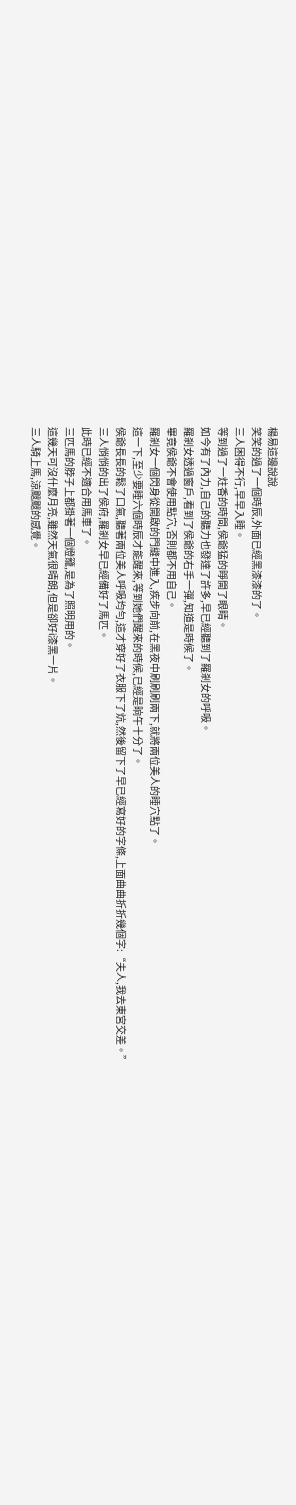楊易這邊說說
笑笑的過了一個時辰,外面已經黑漆漆的了。
三人困得不行,早早入睡。
等到過了一炷香的時間,侯爺猛的睜開了眼睛。
如今有了內力,自己的聽力也發達了許多,早已經聽到了羅剎女的呼吸。
羅剎女透過窗戶,看到了侯爺的右手一彈,知道是時候了。
畢竟侯爺不會使用點穴,否則都不用自己。
羅剎女一個閃身從開啟的門縫中進入,疾步向前,在黑夜中刷刷刷兩下,就將兩位美人的睡穴點了。
這一下,至少要睡六個時辰才能醒來,等到她們醒來的時候,已經是晌午十分了。
侯爺長長的鬆了口氣,聽著兩位美人呼吸均勻,這才穿好了衣服下了炕,然後留下了早已經寫好的字條,上面曲曲折折幾個字:“夫人,我去東宮交差。”
三人悄悄的出了侯府,羅剎女早已經備好了馬匹。
此時已經不適合用馬車了。
三匹馬的脖子上都掛著一個燈籠,是為了照明用的。
這幾天可沒什麼月亮,雖然天氣很晴朗,但是卻好i漆黑一片。
三人騎上馬,涼颼颼的感覺。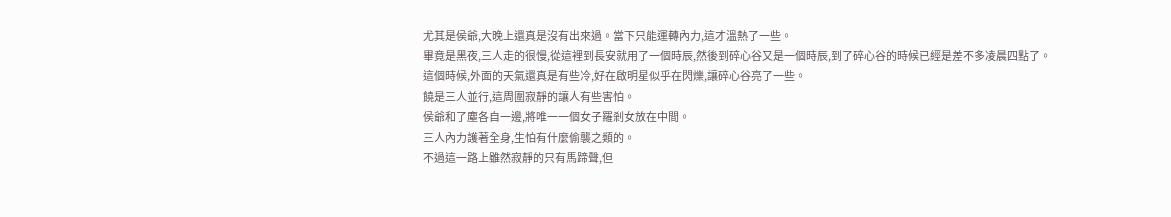尤其是侯爺,大晚上還真是沒有出來過。當下只能運轉內力,這才溫熱了一些。
畢竟是黑夜,三人走的很慢,從這裡到長安就用了一個時辰,然後到碎心谷又是一個時辰,到了碎心谷的時候已經是差不多凌晨四點了。
這個時候,外面的天氣還真是有些冷,好在啟明星似乎在閃爍,讓碎心谷亮了一些。
饒是三人並行,這周圍寂靜的讓人有些害怕。
侯爺和了塵各自一邊,將唯一一個女子羅剎女放在中間。
三人內力護著全身,生怕有什麼偷襲之類的。
不過這一路上雖然寂靜的只有馬蹄聲,但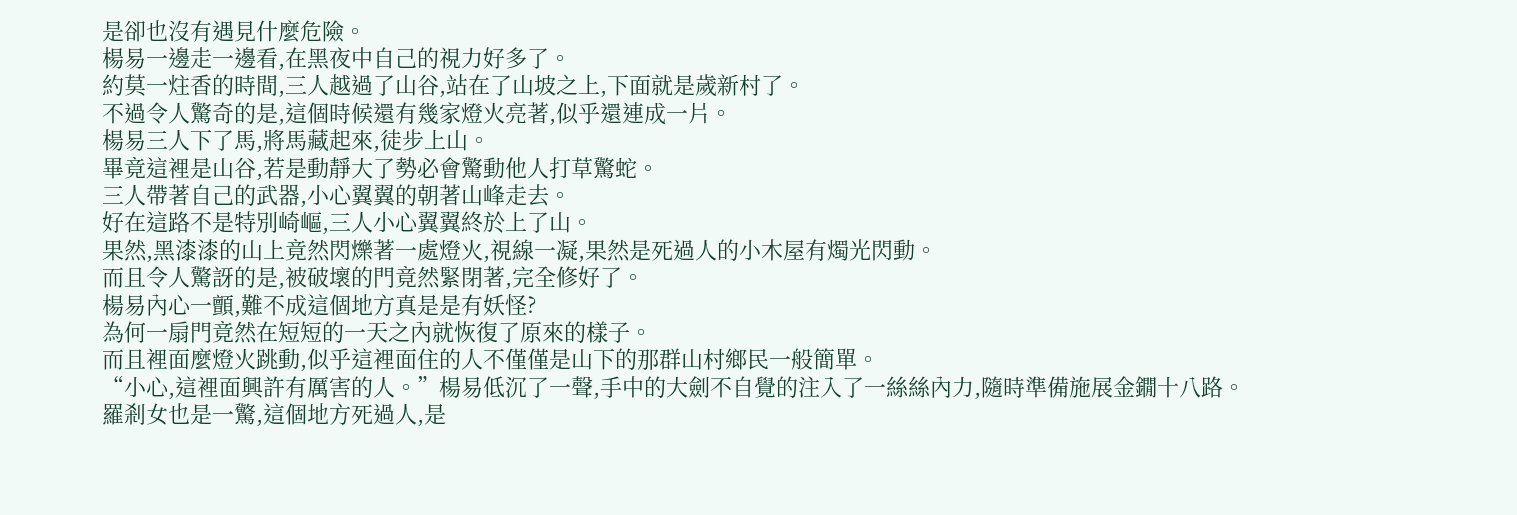是卻也沒有遇見什麼危險。
楊易一邊走一邊看,在黑夜中自己的視力好多了。
約莫一炷香的時間,三人越過了山谷,站在了山坡之上,下面就是歲新村了。
不過令人驚奇的是,這個時候還有幾家燈火亮著,似乎還連成一片。
楊易三人下了馬,將馬藏起來,徒步上山。
畢竟這裡是山谷,若是動靜大了勢必會驚動他人打草驚蛇。
三人帶著自己的武器,小心翼翼的朝著山峰走去。
好在這路不是特別崎嶇,三人小心翼翼終於上了山。
果然,黑漆漆的山上竟然閃爍著一處燈火,視線一凝,果然是死過人的小木屋有燭光閃動。
而且令人驚訝的是,被破壞的門竟然緊閉著,完全修好了。
楊易內心一顫,難不成這個地方真是是有妖怪?
為何一扇門竟然在短短的一天之內就恢復了原來的樣子。
而且裡面麼燈火跳動,似乎這裡面住的人不僅僅是山下的那群山村鄉民一般簡單。
“小心,這裡面興許有厲害的人。”楊易低沉了一聲,手中的大劍不自覺的注入了一絲絲內力,隨時準備施展金鐗十八路。
羅剎女也是一驚,這個地方死過人,是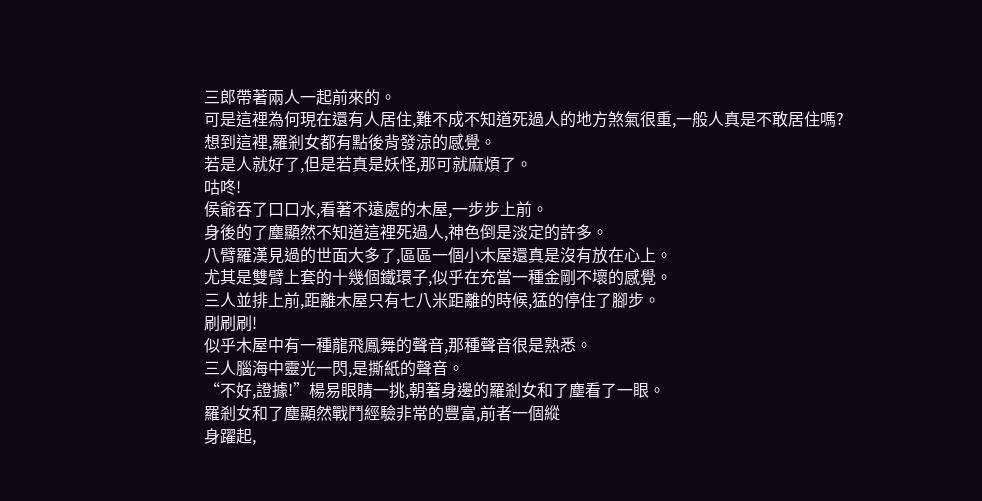三郎帶著兩人一起前來的。
可是這裡為何現在還有人居住,難不成不知道死過人的地方煞氣很重,一般人真是不敢居住嗎?
想到這裡,羅剎女都有點後背發涼的感覺。
若是人就好了,但是若真是妖怪,那可就麻煩了。
咕咚!
侯爺吞了口口水,看著不遠處的木屋,一步步上前。
身後的了塵顯然不知道這裡死過人,神色倒是淡定的許多。
八臂羅漢見過的世面大多了,區區一個小木屋還真是沒有放在心上。
尤其是雙臂上套的十幾個鐵環子,似乎在充當一種金剛不壞的感覺。
三人並排上前,距離木屋只有七八米距離的時候,猛的停住了腳步。
刷刷刷!
似乎木屋中有一種龍飛鳳舞的聲音,那種聲音很是熟悉。
三人腦海中靈光一閃,是撕紙的聲音。
“不好,證據!”楊易眼睛一挑,朝著身邊的羅剎女和了塵看了一眼。
羅剎女和了塵顯然戰鬥經驗非常的豐富,前者一個縱
身躍起,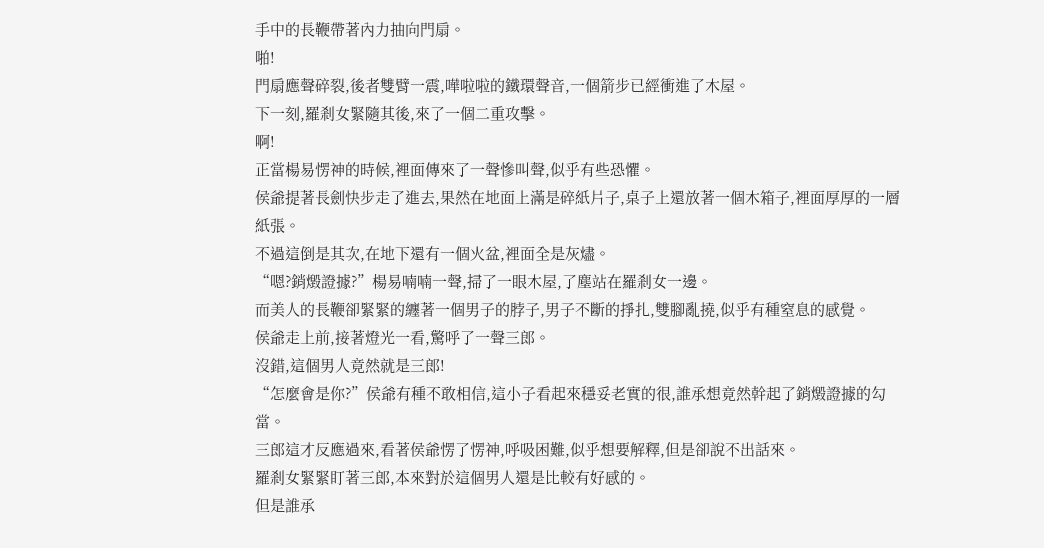手中的長鞭帶著內力抽向門扇。
啪!
門扇應聲碎裂,後者雙臂一震,嘩啦啦的鐵環聲音,一個箭步已經衝進了木屋。
下一刻,羅剎女緊隨其後,來了一個二重攻擊。
啊!
正當楊易愣神的時候,裡面傳來了一聲慘叫聲,似乎有些恐懼。
侯爺提著長劍快步走了進去,果然在地面上滿是碎紙片子,桌子上還放著一個木箱子,裡面厚厚的一層紙張。
不過這倒是其次,在地下還有一個火盆,裡面全是灰燼。
“嗯?銷燬證據?”楊易喃喃一聲,掃了一眼木屋,了塵站在羅剎女一邊。
而美人的長鞭卻緊緊的纏著一個男子的脖子,男子不斷的掙扎,雙腳亂撓,似乎有種窒息的感覺。
侯爺走上前,接著燈光一看,驚呼了一聲三郎。
沒錯,這個男人竟然就是三郎!
“怎麼會是你?”侯爺有種不敢相信,這小子看起來穩妥老實的很,誰承想竟然幹起了銷燬證據的勾當。
三郎這才反應過來,看著侯爺愣了愣神,呼吸困難,似乎想要解釋,但是卻說不出話來。
羅剎女緊緊盯著三郎,本來對於這個男人還是比較有好感的。
但是誰承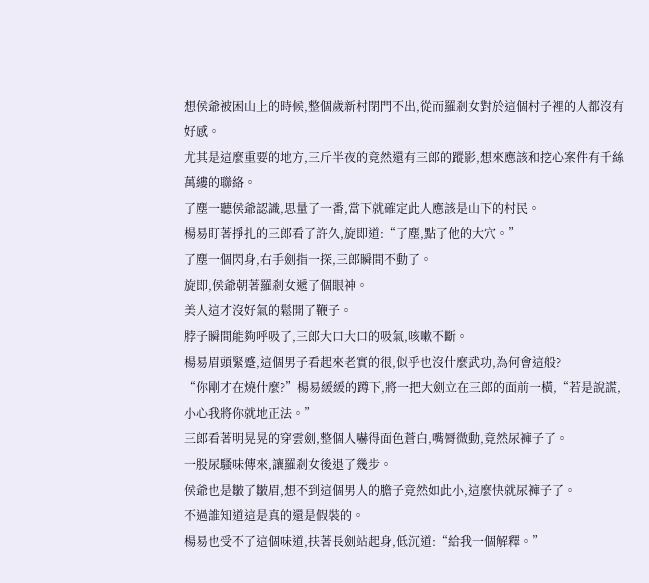想侯爺被困山上的時候,整個歲新村閉門不出,從而羅剎女對於這個村子裡的人都沒有好感。
尤其是這麼重要的地方,三斤半夜的竟然還有三郎的蹤影,想來應該和挖心案件有千絲萬縷的聯絡。
了塵一聽侯爺認識,思量了一番,當下就確定此人應該是山下的村民。
楊易盯著掙扎的三郎看了許久,旋即道:“了塵,點了他的大穴。”
了塵一個閃身,右手劍指一探,三郎瞬間不動了。
旋即,侯爺朝著羅剎女遞了個眼神。
美人這才沒好氣的鬆開了鞭子。
脖子瞬間能夠呼吸了,三郎大口大口的吸氣,咳嗽不斷。
楊易眉頭緊蹙,這個男子看起來老實的很,似乎也沒什麼武功,為何會這般?
“你剛才在燒什麼?”楊易緩緩的蹲下,將一把大劍立在三郎的面前一橫,“若是說謊,小心我將你就地正法。”
三郎看著明晃晃的穿雲劍,整個人嚇得面色蒼白,嘴脣微動,竟然尿褲子了。
一股尿騷味傳來,讓羅剎女後退了幾步。
侯爺也是皺了皺眉,想不到這個男人的膽子竟然如此小,這麼快就尿褲子了。
不過誰知道這是真的還是假裝的。
楊易也受不了這個味道,扶著長劍站起身,低沉道:“給我一個解釋。”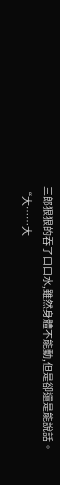三郎狠狠的吞了口口水,雖然身體不能動,但是卻還是能說話。
“大……大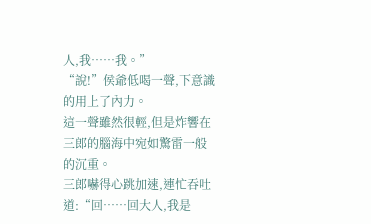人,我……我。”
“說!”侯爺低喝一聲,下意識的用上了內力。
這一聲雖然很輕,但是炸響在三郎的腦海中宛如驚雷一般的沉重。
三郎嚇得心跳加速,連忙吞吐道:“回……回大人,我是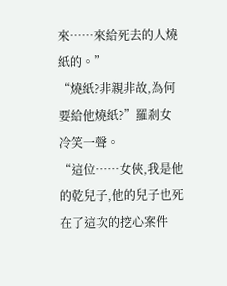來……來給死去的人燒紙的。”
“燒紙?非親非故,為何要給他燒紙?”羅剎女冷笑一聲。
“這位……女俠,我是他的乾兒子,他的兒子也死在了這次的挖心案件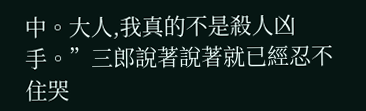中。大人,我真的不是殺人凶手。”三郎說著說著就已經忍不住哭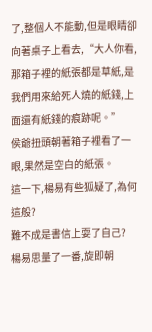了,整個人不能動,但是眼睛卻向著桌子上看去,“大人你看,那箱子裡的紙張都是草紙,是我們用來給死人燒的紙錢,上面還有紙錢的痕跡呢。”
侯爺扭頭朝著箱子裡看了一眼,果然是空白的紙張。
這一下,楊易有些狐疑了,為何這般?
難不成是書信上耍了自己?
楊易思量了一番,旋即朝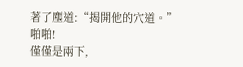著了塵道:“揭開他的穴道。”
啪啪!
僅僅是兩下,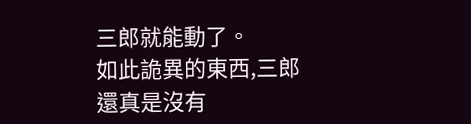三郎就能動了。
如此詭異的東西,三郎還真是沒有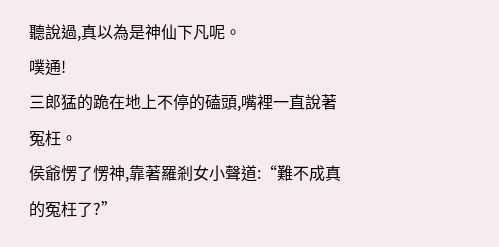聽說過,真以為是神仙下凡呢。
噗通!
三郎猛的跪在地上不停的磕頭,嘴裡一直說著冤枉。
侯爺愣了愣神,靠著羅剎女小聲道:“難不成真的冤枉了?”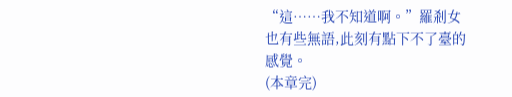“這……我不知道啊。”羅剎女也有些無語,此刻有點下不了臺的感覺。
(本章完)